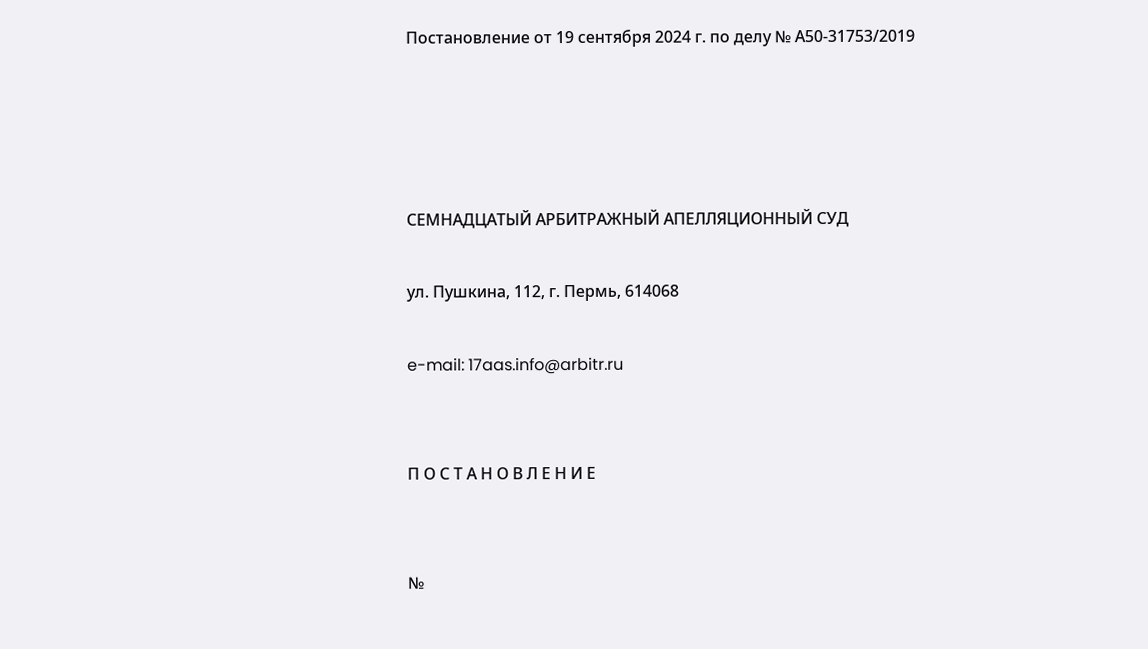Постановление от 19 сентября 2024 г. по делу № А50-31753/2019




СЕМНАДЦАТЫЙ АРБИТРАЖНЫЙ АПЕЛЛЯЦИОННЫЙ СУД

ул. Пушкина, 112, г. Пермь, 614068

e-mail: 17aas.info@arbitr.ru


П О С Т А Н О В Л Е Н И Е


№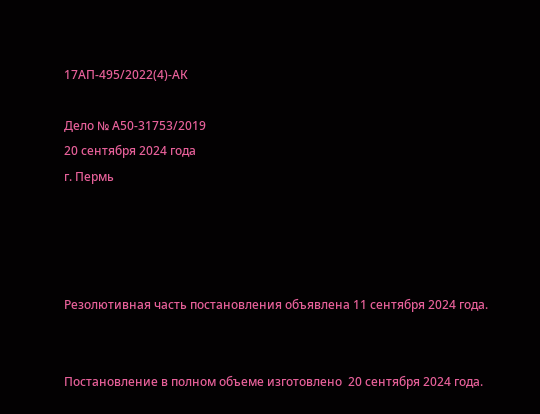17АП-495/2022(4)-АК

Дело № А50-31753/2019
20 сентября 2024 года
г. Пермь




Резолютивная часть постановления объявлена 11 сентября 2024 года.


Постановление в полном объеме изготовлено  20 сентября 2024 года.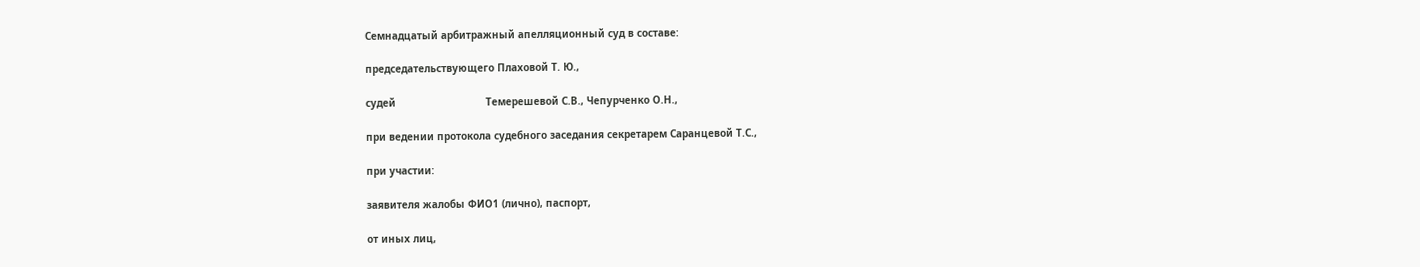Семнадцатый арбитражный апелляционный суд в составе:

председательствующего Плаховой Т. Ю.,

судей                              Темерешевой С.В., Чепурченко О.Н.,

при ведении протокола судебного заседания секретарем Саранцевой Т.С.,

при участии:

заявителя жалобы ФИО1 (лично), паспорт,

от иных лиц,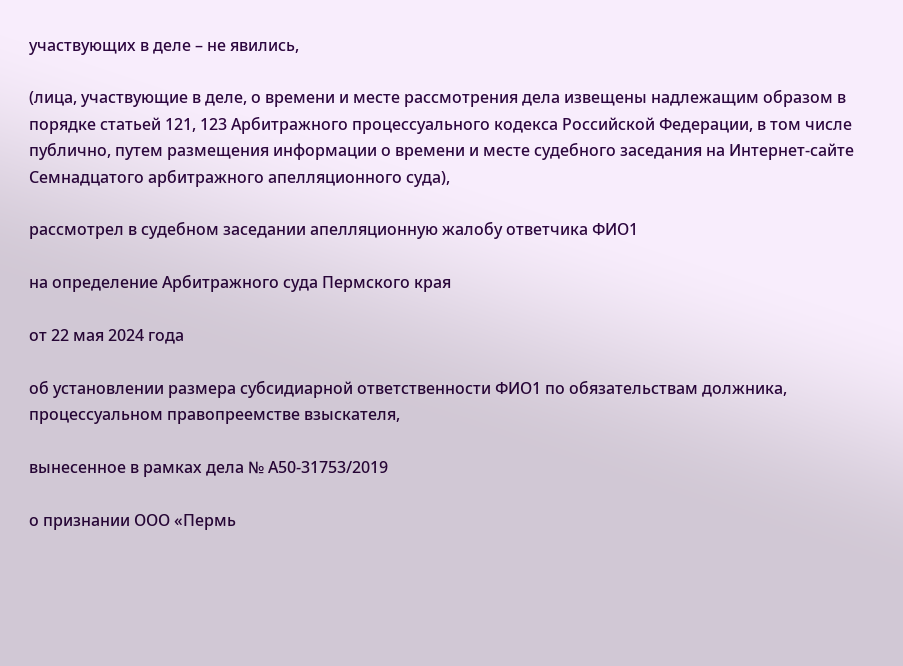участвующих в деле – не явились,

(лица, участвующие в деле, о времени и месте рассмотрения дела извещены надлежащим образом в порядке статьей 121, 123 Арбитражного процессуального кодекса Российской Федерации, в том числе публично, путем размещения информации о времени и месте судебного заседания на Интернет-сайте Семнадцатого арбитражного апелляционного суда),

рассмотрел в судебном заседании апелляционную жалобу ответчика ФИО1

на определение Арбитражного суда Пермского края

от 22 мая 2024 года

об установлении размера субсидиарной ответственности ФИО1 по обязательствам должника, процессуальном правопреемстве взыскателя,

вынесенное в рамках дела № А50-31753/2019

о признании ООО «Пермь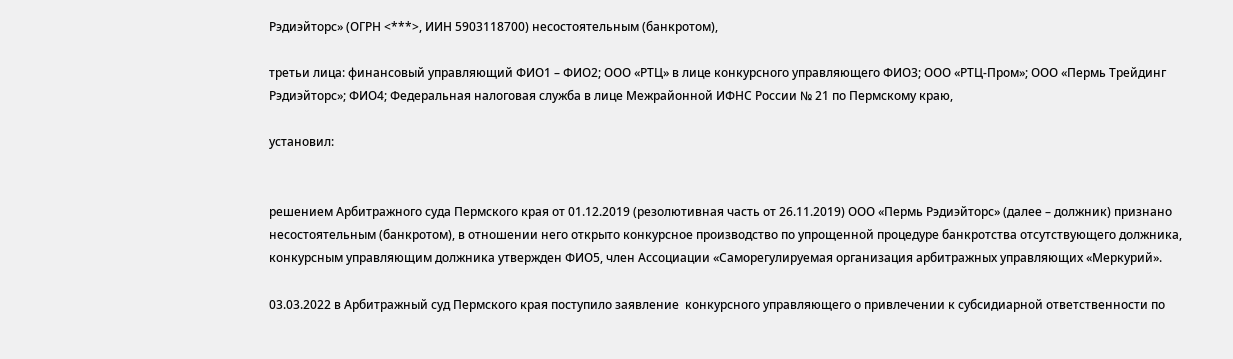Рэдиэйторс» (ОГРН <***>, ИИН 5903118700) несостоятельным (банкротом),

третьи лица: финансовый управляющий ФИО1 – ФИО2; ООО «РТЦ» в лице конкурсного управляющего ФИО3; ООО «РТЦ-Пром»; ООО «Пермь Трейдинг Рэдиэйторс»; ФИО4; Федеральная налоговая служба в лице Межрайонной ИФНС России № 21 по Пермскому краю,

установил:


решением Арбитражного суда Пермского края от 01.12.2019 (резолютивная часть от 26.11.2019) ООО «Пермь Рэдиэйторс» (далее – должник) признано несостоятельным (банкротом), в отношении него открыто конкурсное производство по упрощенной процедуре банкротства отсутствующего должника, конкурсным управляющим должника утвержден ФИО5, член Ассоциации «Саморегулируемая организация арбитражных управляющих «Меркурий».

03.03.2022 в Арбитражный суд Пермского края поступило заявление  конкурсного управляющего о привлечении к субсидиарной ответственности по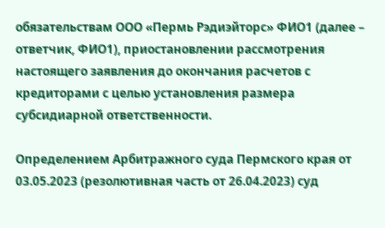обязательствам ООО «Пермь Рэдиэйторс» ФИО1 (далее – ответчик, ФИО1), приостановлении рассмотрения настоящего заявления до окончания расчетов с кредиторами с целью установления размера субсидиарной ответственности.

Определением Арбитражного суда Пермского края от 03.05.2023 (резолютивная часть от 26.04.2023) суд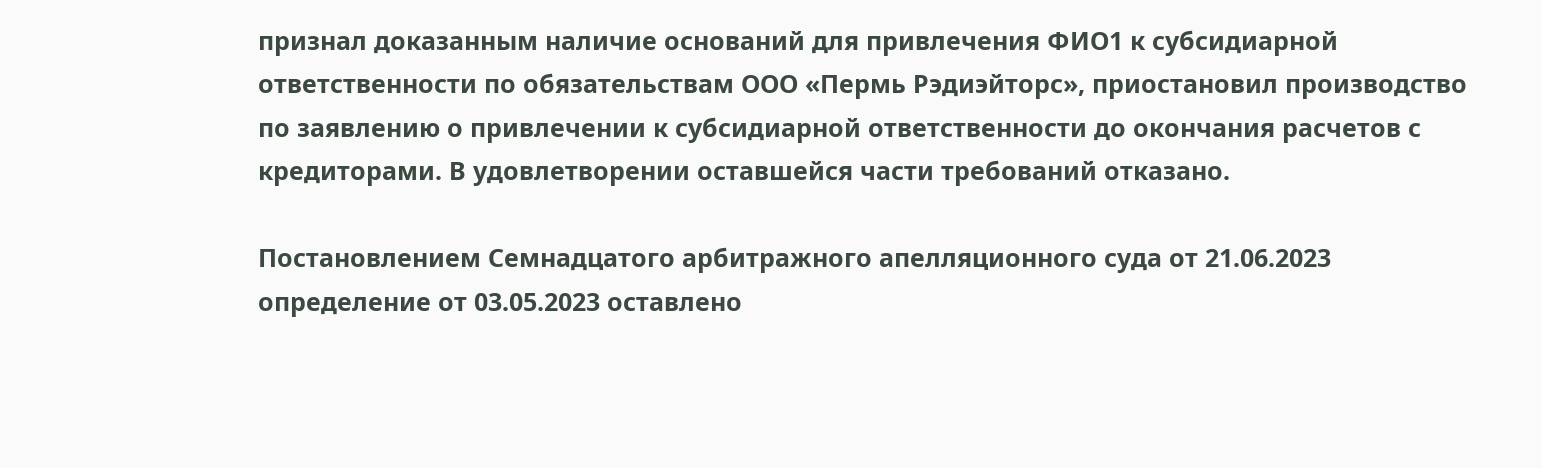признал доказанным наличие оснований для привлечения ФИО1 к субсидиарной ответственности по обязательствам ООО «Пермь Рэдиэйторс», приостановил производство по заявлению о привлечении к субсидиарной ответственности до окончания расчетов с кредиторами. В удовлетворении оставшейся части требований отказано.

Постановлением Семнадцатого арбитражного апелляционного суда от 21.06.2023 определение от 03.05.2023 оставлено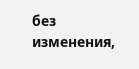без изменения,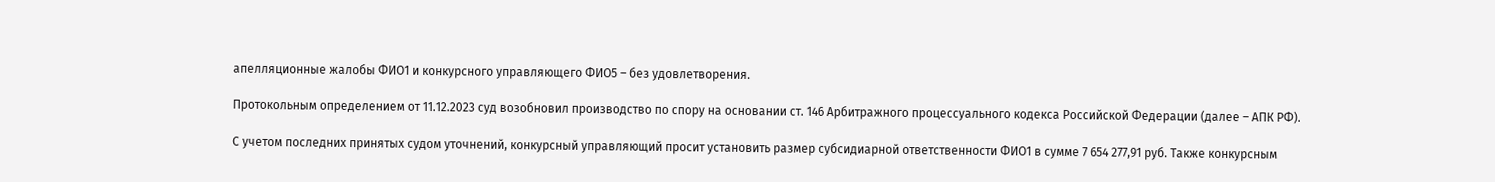апелляционные жалобы ФИО1 и конкурсного управляющего ФИО5 – без удовлетворения.

Протокольным определением от 11.12.2023 суд возобновил производство по спору на основании ст. 146 Арбитражного процессуального кодекса Российской Федерации (далее – АПК РФ).

С учетом последних принятых судом уточнений, конкурсный управляющий просит установить размер субсидиарной ответственности ФИО1 в сумме 7 654 277,91 руб. Также конкурсным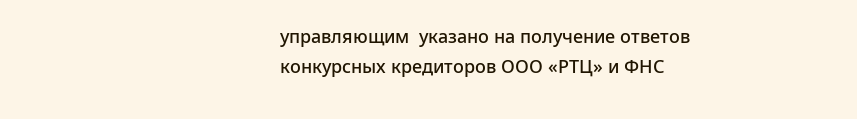управляющим  указано на получение ответов конкурсных кредиторов ООО «РТЦ» и ФНС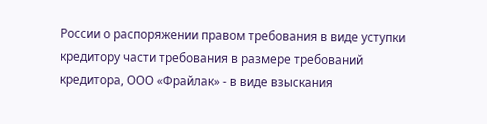России о распоряжении правом требования в виде уступки кредитору части требования в размере требований кредитора, ООО «Фрайлак» - в виде взыскания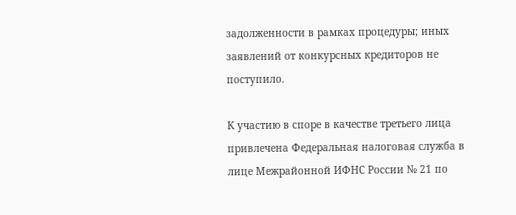задолженности в рамках процедуры; иных заявлений от конкурсных кредиторов не поступило.

К участию в споре в качестве третьего лица привлечена Федеральная налоговая служба в лице Межрайонной ИФНС России № 21 по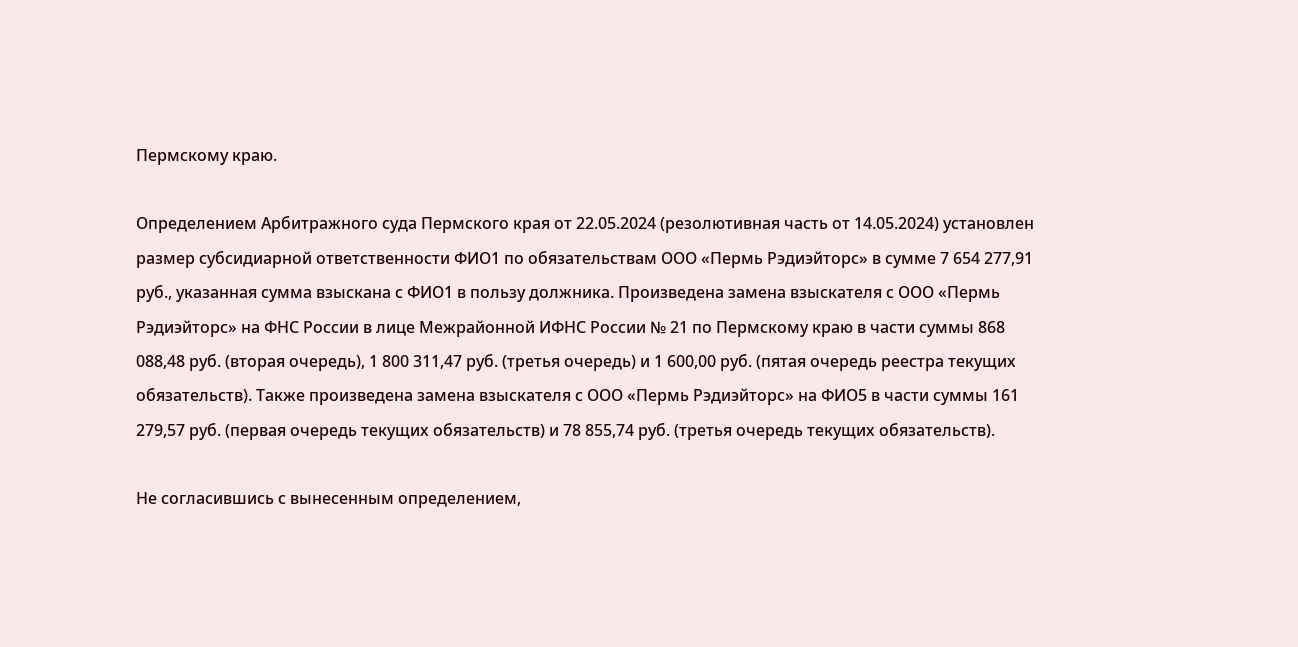Пермскому краю.

Определением Арбитражного суда Пермского края от 22.05.2024 (резолютивная часть от 14.05.2024) установлен размер субсидиарной ответственности ФИО1 по обязательствам ООО «Пермь Рэдиэйторс» в сумме 7 654 277,91 руб., указанная сумма взыскана с ФИО1 в пользу должника. Произведена замена взыскателя с ООО «Пермь Рэдиэйторс» на ФНС России в лице Межрайонной ИФНС России № 21 по Пермскому краю в части суммы 868 088,48 руб. (вторая очередь), 1 800 311,47 руб. (третья очередь) и 1 600,00 руб. (пятая очередь реестра текущих обязательств). Также произведена замена взыскателя с ООО «Пермь Рэдиэйторс» на ФИО5 в части суммы 161 279,57 руб. (первая очередь текущих обязательств) и 78 855,74 руб. (третья очередь текущих обязательств).

Не согласившись с вынесенным определением,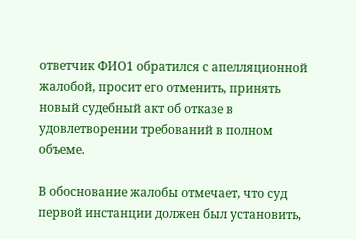ответчик ФИО1 обратился с апелляционной жалобой, просит его отменить, принять новый судебный акт об отказе в удовлетворении требований в полном объеме.

В обоснование жалобы отмечает, что суд первой инстанции должен был установить,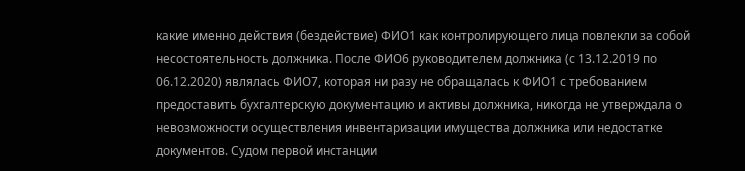какие именно действия (бездействие) ФИО1 как контролирующего лица повлекли за собой несостоятельность должника. После ФИО6 руководителем должника (с 13.12.2019 по 06.12.2020) являлась ФИО7, которая ни разу не обращалась к ФИО1 с требованием предоставить бухгалтерскую документацию и активы должника, никогда не утверждала о невозможности осуществления инвентаризации имущества должника или недостатке документов. Судом первой инстанции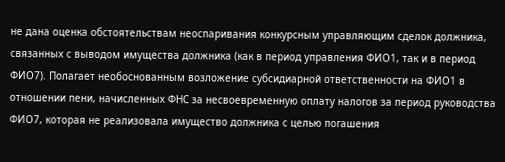не дана оценка обстоятельствам неоспаривания конкурсным управляющим сделок должника, связанных с выводом имущества должника (как в период управления ФИО1, так и в период ФИО7). Полагает необоснованным возложение субсидиарной ответственности на ФИО1 в отношении пени, начисленных ФНС за несвоевременную оплату налогов за период руководства ФИО7, которая не реализовала имущество должника с целью погашения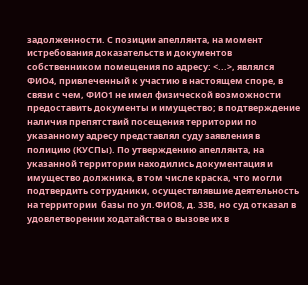задолженности. С позиции апеллянта, на момент истребования доказательств и документов собственником помещения по адресу: <...>, являлся ФИО4, привлеченный к участию в настоящем споре, в связи с чем, ФИО1 не имел физической возможности предоставить документы и имущество; в подтверждение наличия препятствий посещения территории по указанному адресу представлял суду заявления в полицию (КУСПы). По утверждению апеллянта, на указанной территории находились документация и имущество должника, в том числе краска, что могли подтвердить сотрудники, осуществлявшие деятельность на территории  базы по ул.ФИО8, д. 33В, но суд отказал в удовлетворении ходатайства о вызове их в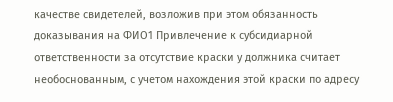качестве свидетелей, возложив при этом обязанность доказывания на ФИО1 Привлечение к субсидиарной ответственности за отсутствие краски у должника считает необоснованным, с учетом нахождения этой краски по адресу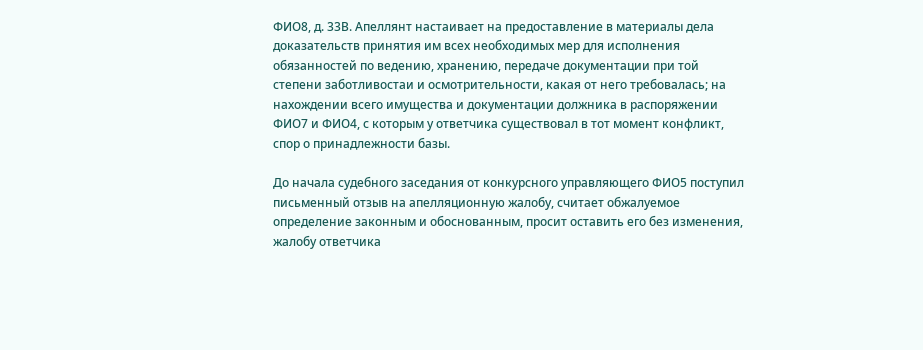ФИО8, д. 33В. Апеллянт настаивает на предоставление в материалы дела доказательств принятия им всех необходимых мер для исполнения обязанностей по ведению, хранению, передаче документации при той степени заботливостаи и осмотрительности, какая от него требовалась; на нахождении всего имущества и документации должника в распоряжении ФИО7 и ФИО4, с которым у ответчика существовал в тот момент конфликт, спор о принадлежности базы.

До начала судебного заседания от конкурсного управляющего ФИО5 поступил письменный отзыв на апелляционную жалобу, считает обжалуемое определение законным и обоснованным, просит оставить его без изменения, жалобу ответчика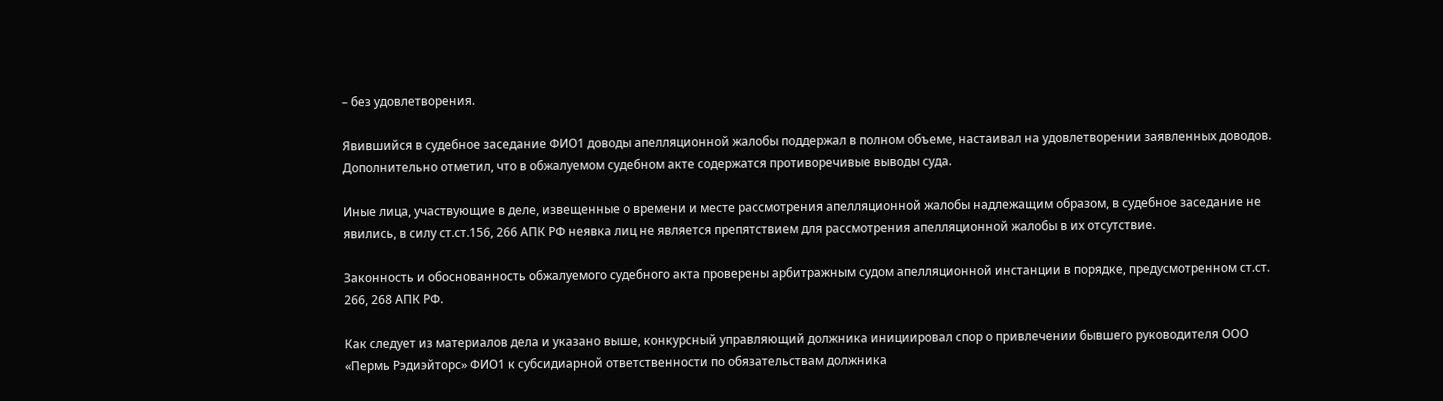– без удовлетворения.

Явившийся в судебное заседание ФИО1 доводы апелляционной жалобы поддержал в полном объеме, настаивал на удовлетворении заявленных доводов. Дополнительно отметил, что в обжалуемом судебном акте содержатся противоречивые выводы суда.

Иные лица, участвующие в деле, извещенные о времени и месте рассмотрения апелляционной жалобы надлежащим образом, в судебное заседание не явились, в силу ст.ст.156, 266 АПК РФ неявка лиц не является препятствием для рассмотрения апелляционной жалобы в их отсутствие.

Законность и обоснованность обжалуемого судебного акта проверены арбитражным судом апелляционной инстанции в порядке, предусмотренном ст.ст. 266, 268 АПК РФ.

Как следует из материалов дела и указано выше, конкурсный управляющий должника инициировал спор о привлечении бывшего руководителя ООО «Пермь Рэдиэйторс» ФИО1 к субсидиарной ответственности по обязательствам должника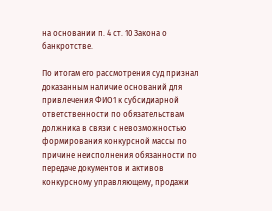на основании п. 4 ст. 10 Закона о банкротстве.

По итогам его рассмотрения суд признал доказанным наличие оснований для привлечения ФИО1 к субсидиарной ответственности по обязательствам должника в связи с невозможностью формирования конкурсной массы по причине неисполнения обязанности по передаче документов и активов конкурсному управляющему, продажи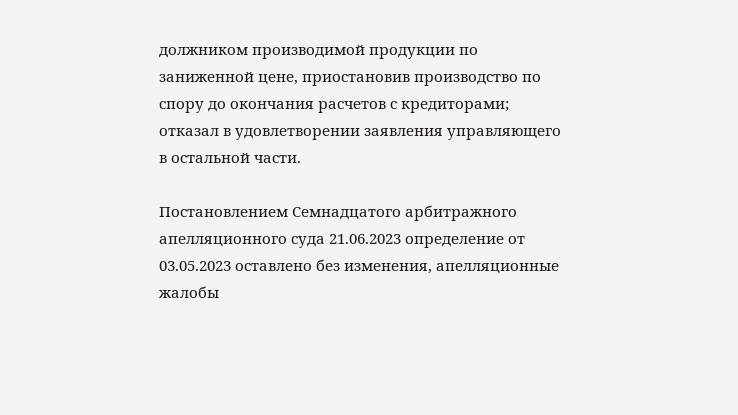должником производимой продукции по заниженной цене, приостановив производство по спору до окончания расчетов с кредиторами; отказал в удовлетворении заявления управляющего в остальной части.

Постановлением Семнадцатого арбитражного апелляционного суда 21.06.2023 определение от 03.05.2023 оставлено без изменения, апелляционные жалобы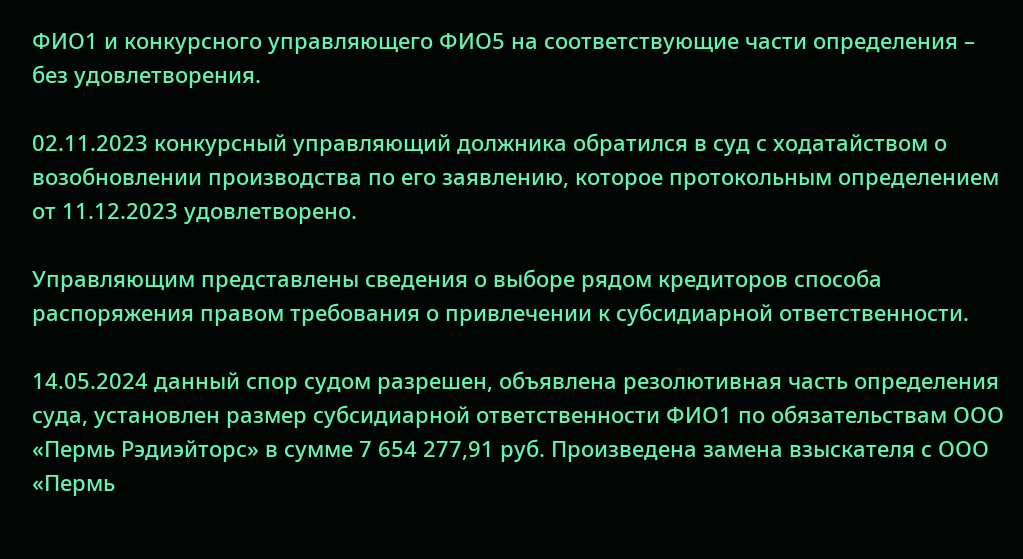ФИО1 и конкурсного управляющего ФИО5 на соответствующие части определения – без удовлетворения.

02.11.2023 конкурсный управляющий должника обратился в суд с ходатайством о возобновлении производства по его заявлению, которое протокольным определением от 11.12.2023 удовлетворено.

Управляющим представлены сведения о выборе рядом кредиторов способа распоряжения правом требования о привлечении к субсидиарной ответственности.

14.05.2024 данный спор судом разрешен, объявлена резолютивная часть определения суда, установлен размер субсидиарной ответственности ФИО1 по обязательствам ООО «Пермь Рэдиэйторс» в сумме 7 654 277,91 руб. Произведена замена взыскателя с ООО «Пермь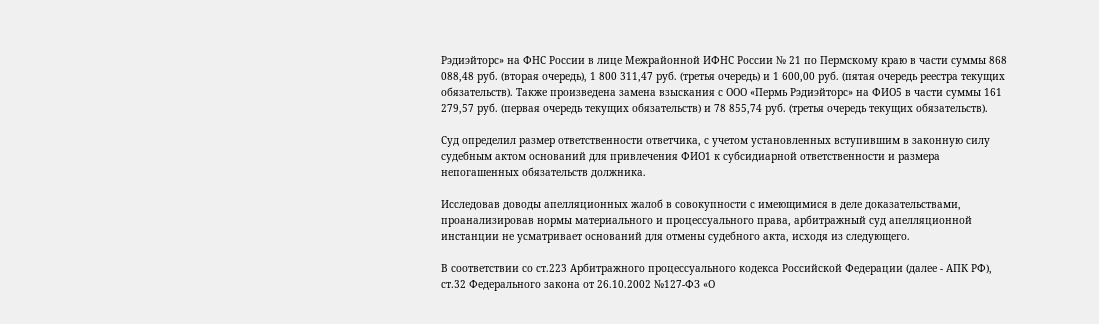Рэдиэйторс» на ФНС России в лице Межрайонной ИФНС России № 21 по Пермскому краю в части суммы 868 088,48 руб. (вторая очередь), 1 800 311,47 руб. (третья очередь) и 1 600,00 руб. (пятая очередь реестра текущих обязательств). Также произведена замена взыскания с ООО «Пермь Рэдиэйторс» на ФИО5 в части суммы 161 279,57 руб. (первая очередь текущих обязательств) и 78 855,74 руб. (третья очередь текущих обязательств).

Суд определил размер ответственности ответчика, с учетом установленных вступившим в законную силу судебным актом оснований для привлечения ФИО1 к субсидиарной ответственности и размера непогашенных обязательств должника.

Исследовав доводы апелляционных жалоб в совокупности с имеющимися в деле доказательствами, проанализировав нормы материального и процессуального права, арбитражный суд апелляционной инстанции не усматривает оснований для отмены судебного акта, исходя из следующего.

В соответствии со ст.223 Арбитражного процессуального кодекса Российской Федерации (далее - АПК РФ), ст.32 Федерального закона от 26.10.2002 №127-ФЗ «О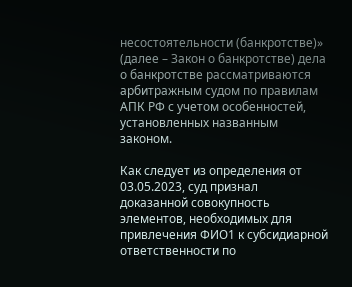несостоятельности (банкротстве)» (далее – Закон о банкротстве) дела о банкротстве рассматриваются арбитражным судом по правилам АПК РФ с учетом особенностей, установленных названным законом.

Как следует из определения от 03.05.2023, суд признал доказанной совокупность элементов, необходимых для привлечения ФИО1 к субсидиарной ответственности по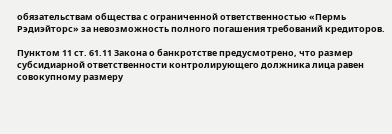обязательствам общества с ограниченной ответственностью «Пермь Рэдиэйторс» за невозможность полного погашения требований кредиторов.

Пунктом 11 ст. 61.11 Закона о банкротстве предусмотрено, что размер субсидиарной ответственности контролирующего должника лица равен совокупному размеру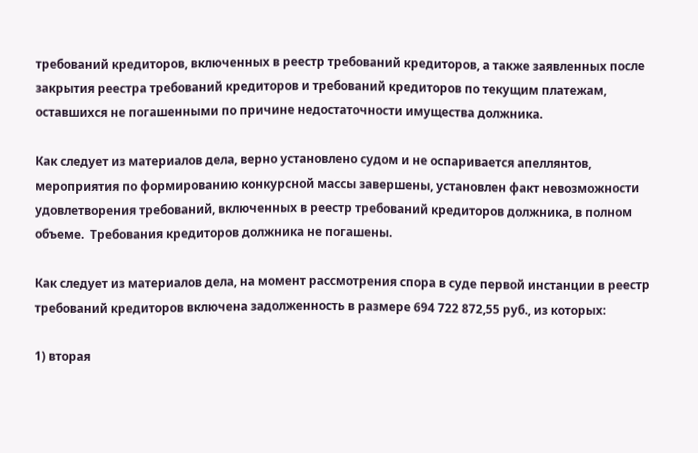требований кредиторов, включенных в реестр требований кредиторов, а также заявленных после закрытия реестра требований кредиторов и требований кредиторов по текущим платежам, оставшихся не погашенными по причине недостаточности имущества должника.

Как следует из материалов дела, верно установлено судом и не оспаривается апеллянтов, мероприятия по формированию конкурсной массы завершены, установлен факт невозможности удовлетворения требований, включенных в реестр требований кредиторов должника, в полном объеме.  Требования кредиторов должника не погашены.

Как следует из материалов дела, на момент рассмотрения спора в суде первой инстанции в реестр требований кредиторов включена задолженность в размере 694 722 872,55 руб., из которых:

1) вторая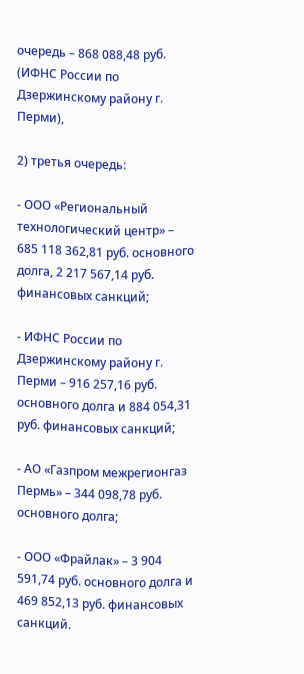очередь – 868 088,48 руб. (ИФНС России по Дзержинскому району г. Перми),

2) третья очередь:

- ООО «Региональный технологический центр» – 685 118 362,81 руб. основного долга, 2 217 567,14 руб. финансовых санкций;

- ИФНС России по Дзержинскому району г. Перми – 916 257,16 руб. основного долга и 884 054,31 руб. финансовых санкций;

- АО «Газпром межрегионгаз Пермь» – 344 098,78 руб. основного долга;

- ООО «Фрайлак» – 3 904 591,74 руб. основного долга и 469 852,13 руб. финансовых санкций.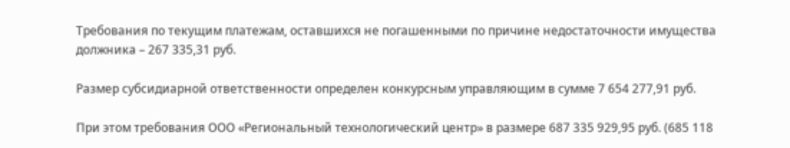Требования по текущим платежам, оставшихся не погашенными по причине недостаточности имущества должника – 267 335,31 руб.

Размер субсидиарной ответственности определен конкурсным управляющим в сумме 7 654 277,91 руб.

При этом требования ООО «Региональный технологический центр» в размере 687 335 929,95 руб. (685 118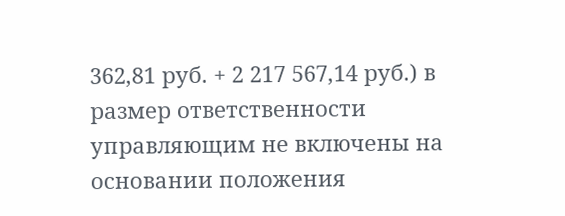362,81 руб. + 2 217 567,14 руб.) в размер ответственности управляющим не включены на основании положения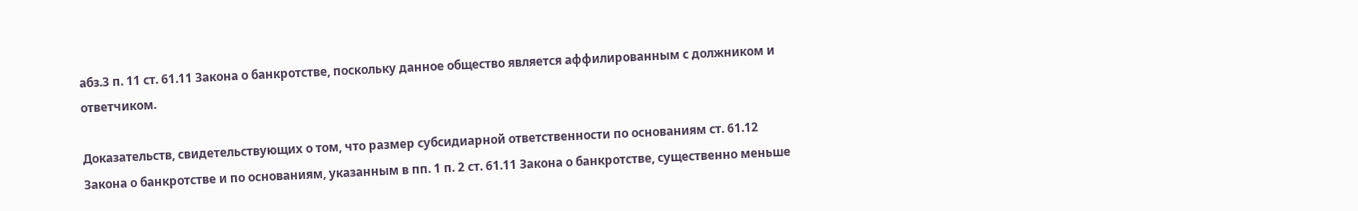абз.3 п. 11 ст. 61.11 Закона о банкротстве, поскольку данное общество является аффилированным с должником и ответчиком.

Доказательств, свидетельствующих о том, что размер субсидиарной ответственности по основаниям ст. 61.12 Закона о банкротстве и по основаниям, указанным в пп. 1 п. 2 ст. 61.11 Закона о банкротстве, существенно меньше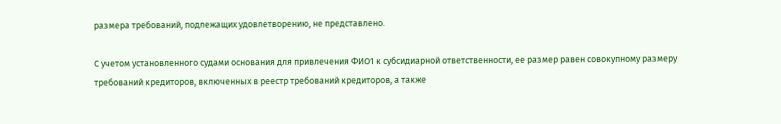размера требований, подлежащих удовлетворению, не представлено.

С учетом установленного судами основания для привлечения ФИО1 к субсидиарной ответственности, ее размер равен совокупному размеру требований кредиторов, включенных в реестр требований кредиторов, а также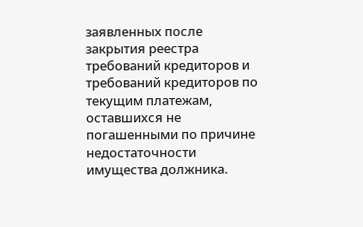заявленных после закрытия реестра требований кредиторов и требований кредиторов по текущим платежам, оставшихся не погашенными по причине недостаточности имущества должника.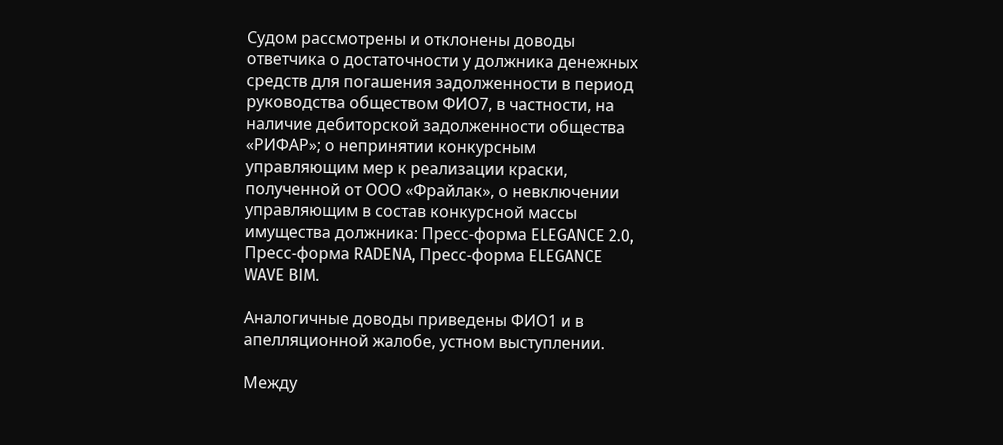Судом рассмотрены и отклонены доводы ответчика о достаточности у должника денежных средств для погашения задолженности в период руководства обществом ФИО7, в частности, на наличие дебиторской задолженности общества «РИФАР»; о непринятии конкурсным управляющим мер к реализации краски, полученной от ООО «Фрайлак», о невключении управляющим в состав конкурсной массы имущества должника: Пресс-форма ELEGANCE 2.0, Пресс-форма RADENA, Пресс-форма ELEGANCE WAVE BIM.

Аналогичные доводы приведены ФИО1 и в апелляционной жалобе, устном выступлении.

Между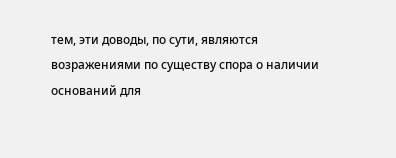тем, эти доводы, по сути, являются возражениями по существу спора о наличии оснований для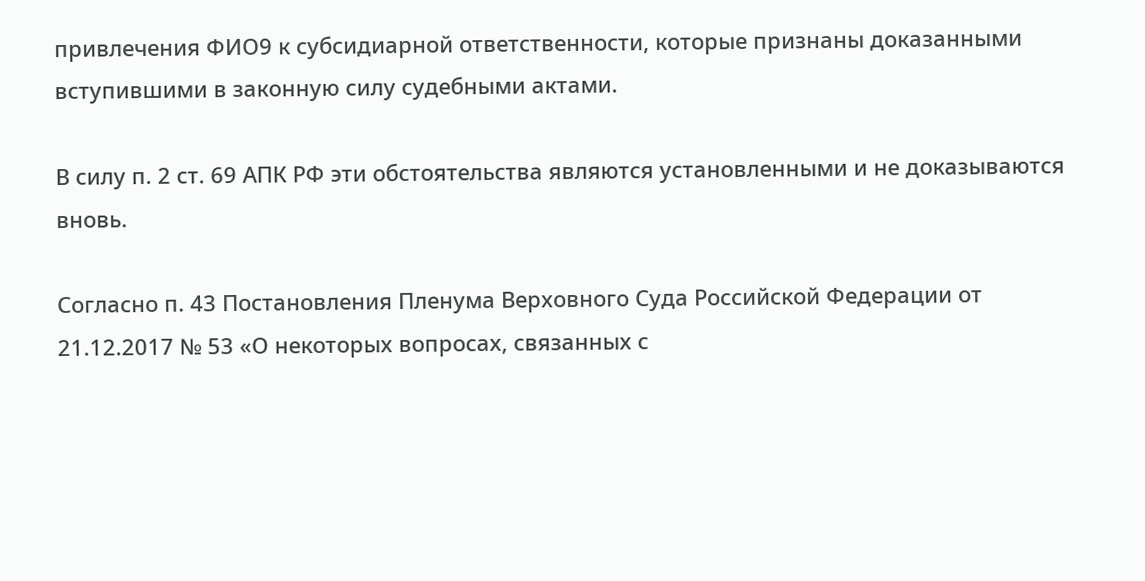привлечения ФИО9 к субсидиарной ответственности, которые признаны доказанными вступившими в законную силу судебными актами.

В силу п. 2 ст. 69 АПК РФ эти обстоятельства являются установленными и не доказываются вновь.

Согласно п. 43 Постановления Пленума Верховного Суда Российской Федерации от 21.12.2017 № 53 «О некоторых вопросах, связанных с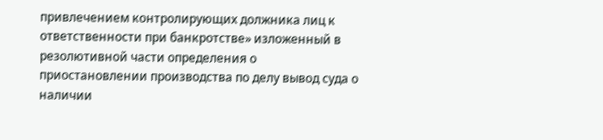привлечением контролирующих должника лиц к ответственности при банкротстве» изложенный в резолютивной части определения о приостановлении производства по делу вывод суда о наличии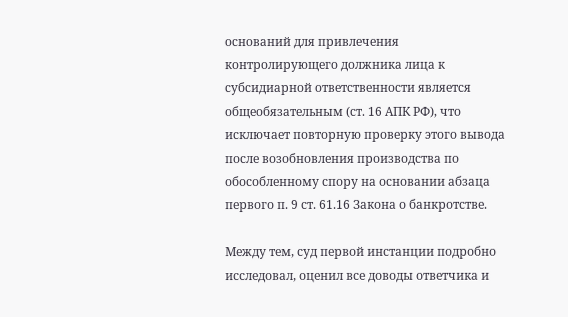оснований для привлечения контролирующего должника лица к субсидиарной ответственности является общеобязательным (ст. 16 АПК РФ), что исключает повторную проверку этого вывода после возобновления производства по обособленному спору на основании абзаца первого п. 9 ст. 61.16 Закона о банкротстве.

Между тем, суд первой инстанции подробно исследовал, оценил все доводы ответчика и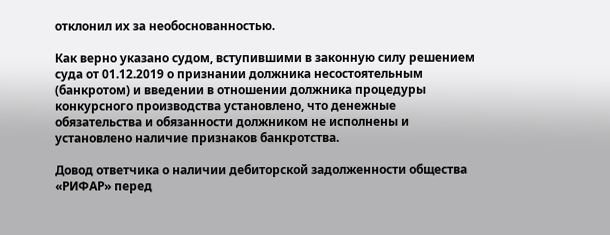отклонил их за необоснованностью.

Как верно указано судом, вступившими в законную силу решением суда от 01.12.2019 о признании должника несостоятельным (банкротом) и введении в отношении должника процедуры конкурсного производства установлено, что денежные обязательства и обязанности должником не исполнены и установлено наличие признаков банкротства.

Довод ответчика о наличии дебиторской задолженности общества «РИФАР» перед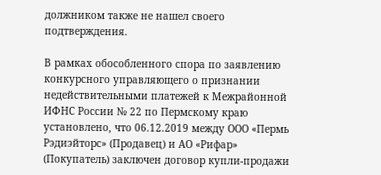должником также не нашел своего подтверждения.

В рамках обособленного спора по заявлению конкурсного управляющего о признании недействительными платежей к Межрайонной ИФНС России № 22 по Пермскому краю установлено, что 06.12.2019 между ООО «Пермь Рэдиэйторс» (Продавец) и АО «Рифар» (Покупатель) заключен договор купли-продажи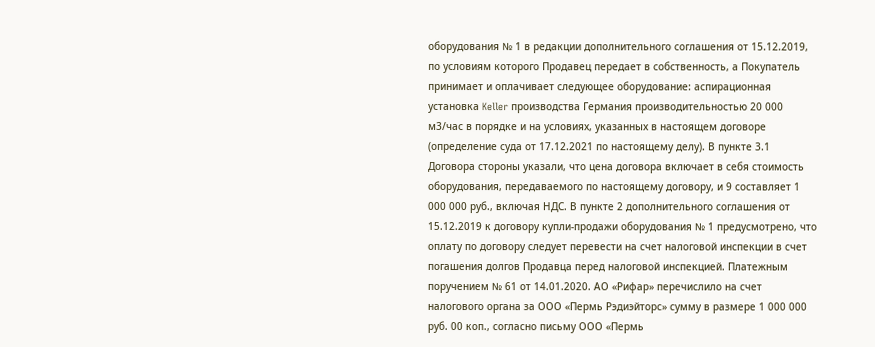оборудования № 1 в редакции дополнительного соглашения от 15.12.2019, по условиям которого Продавец передает в собственность, а Покупатель принимает и оплачивает следующее оборудование: аспирационная установка Keller производства Германия производительностью 20 000 м3/час в порядке и на условиях, указанных в настоящем договоре (определение суда от 17.12.2021 по настоящему делу). В пункте 3.1 Договора стороны указали, что цена договора включает в себя стоимость оборудования, передаваемого по настоящему договору, и 9 составляет 1 000 000 руб., включая НДС. В пункте 2 дополнительного соглашения от 15.12.2019 к договору купли-продажи оборудования № 1 предусмотрено, что оплату по договору следует перевести на счет налоговой инспекции в счет погашения долгов Продавца перед налоговой инспекцией. Платежным поручением № 61 от 14.01.2020. АО «Рифар» перечислило на счет налогового органа за ООО «Пермь Рэдиэйторс» сумму в размере 1 000 000 руб. 00 коп., согласно письму ООО «Пермь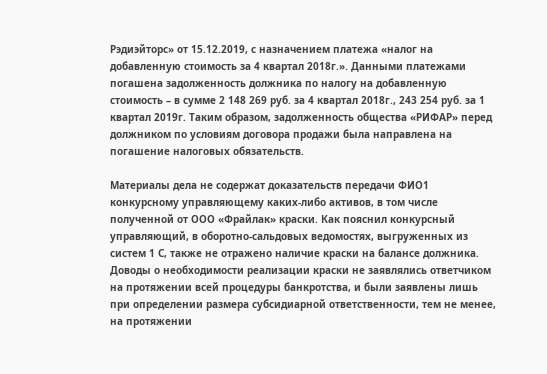Рэдиэйторс» от 15.12.2019, с назначением платежа «налог на добавленную стоимость за 4 квартал 2018г.». Данными платежами погашена задолженность должника по налогу на добавленную стоимость – в сумме 2 148 269 руб. за 4 квартал 2018г., 243 254 руб. за 1 квартал 2019г. Таким образом, задолженность общества «РИФАР» перед должником по условиям договора продажи была направлена на погашение налоговых обязательств.

Материалы дела не содержат доказательств передачи ФИО1 конкурсному управляющему каких-либо активов, в том числе полученной от ООО «Фрайлак» краски. Как пояснил конкурсный управляющий, в оборотно-сальдовых ведомостях, выгруженных из систем 1 С, также не отражено наличие краски на балансе должника. Доводы о необходимости реализации краски не заявлялись ответчиком на протяжении всей процедуры банкротства, и были заявлены лишь при определении размера субсидиарной ответственности, тем не менее, на протяжении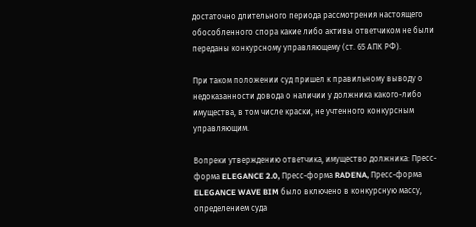достаточно длительного периода рассмотрения настоящего обособленного спора какие либо активы ответчиком не были переданы конкурсному управляющему (ст. 65 АПК РФ).

При таком положении суд пришел к правильному выводу о недоказанности довода о наличии у должника какого-либо имущества, в том числе краски, не учтенного конкурсным управляющим.

Вопреки утверждению ответчика, имущество должника: Пресс-форма ELEGANCE 2.0, Пресс-форма RADENA, Пресс-форма ELEGANCE WAVE BIM было включено в конкурсную массу, определением суда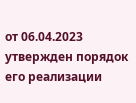от 06.04.2023 утвержден порядок его реализации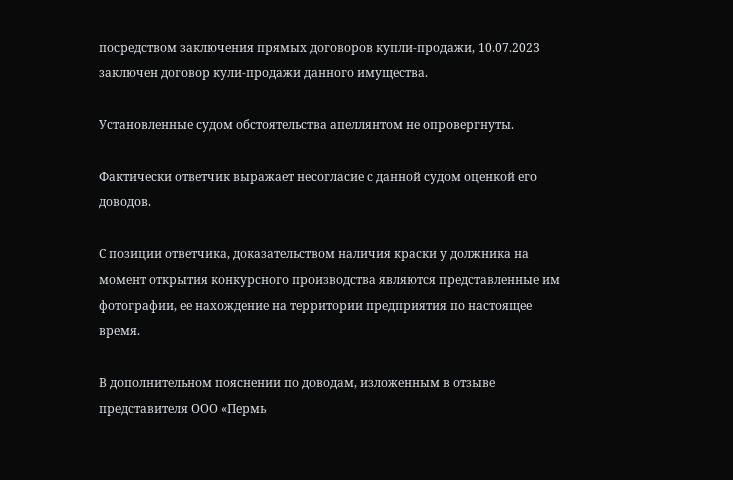посредством заключения прямых договоров купли-продажи, 10.07.2023 заключен договор кули-продажи данного имущества.

Установленные судом обстоятельства апеллянтом не опровергнуты.

Фактически ответчик выражает несогласие с данной судом оценкой его доводов.

С позиции ответчика, доказательством наличия краски у должника на момент открытия конкурсного производства являются представленные им фотографии, ее нахождение на территории предприятия по настоящее время.

В дополнительном пояснении по доводам, изложенным в отзыве представителя ООО «Пермь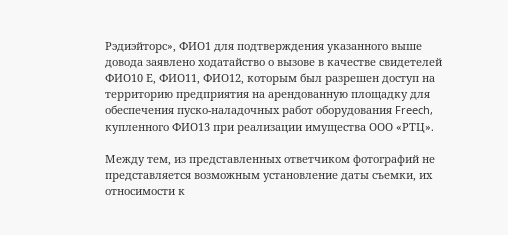Рэдиэйторс», ФИО1 для подтверждения указанного выше довода заявлено ходатайство о вызове в качестве свидетелей ФИО10 Е, ФИО11, ФИО12, которым был разрешен доступ на территорию предприятия на арендованную площадку для обеспечения пуско-наладочных работ оборудования Freech, купленного ФИО13 при реализации имущества ООО «РТЦ».

Между тем, из представленных ответчиком фотографий не представляется возможным установление даты съемки, их относимости к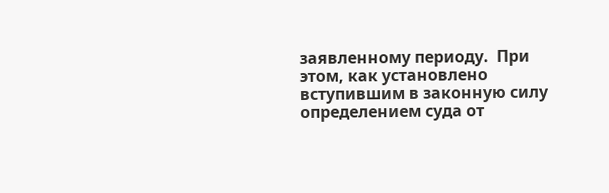заявленному периоду.  При этом, как установлено вступившим в законную силу определением суда от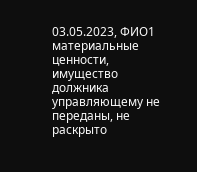03.05.2023, ФИО1 материальные ценности, имущество должника управляющему не переданы, не раскрыто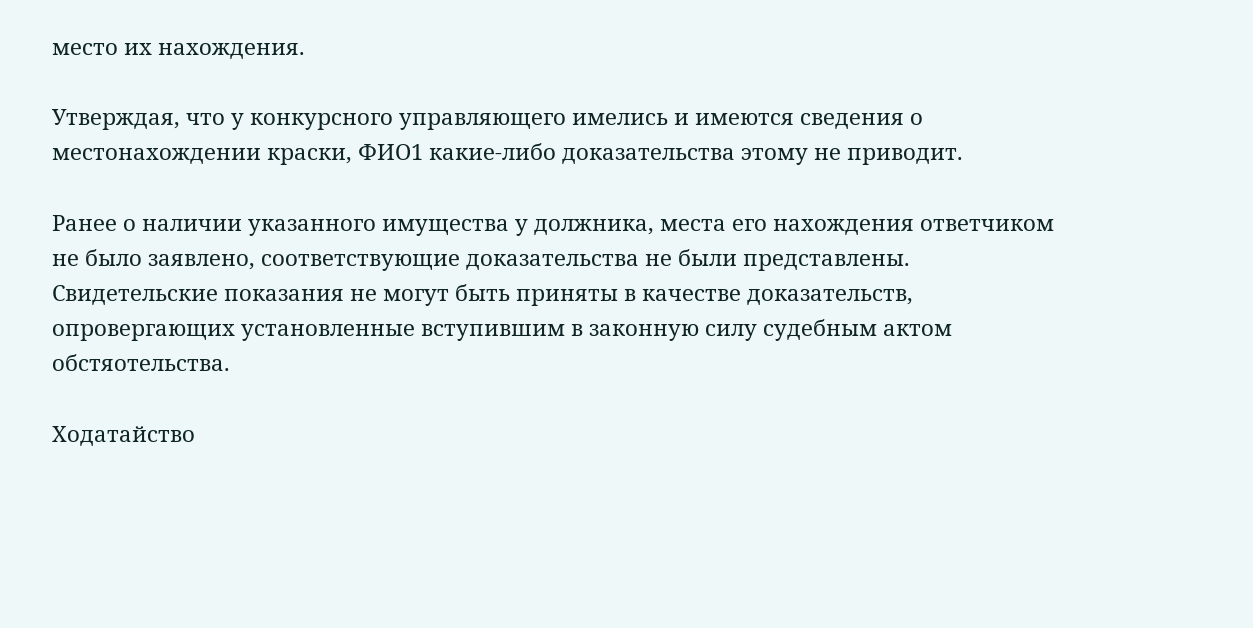место их нахождения.

Утверждая, что у конкурсного управляющего имелись и имеются сведения о местонахождении краски, ФИО1 какие-либо доказательства этому не приводит.

Ранее о наличии указанного имущества у должника, места его нахождения ответчиком не было заявлено, соответствующие доказательства не были представлены. Свидетельские показания не могут быть приняты в качестве доказательств, опровергающих установленные вступившим в законную силу судебным актом обстяотельства.

Ходатайство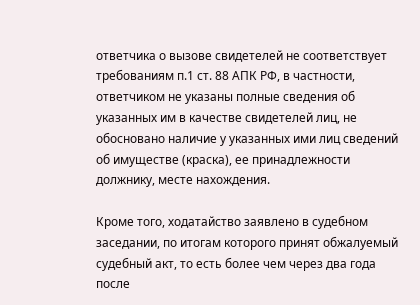ответчика о вызове свидетелей не соответствует требованиям п.1 ст. 88 АПК РФ, в частности, ответчиком не указаны полные сведения об указанных им в качестве свидетелей лиц, не обосновано наличие у указанных ими лиц сведений об имуществе (краска), ее принадлежности должнику, месте нахождения.

Кроме того, ходатайство заявлено в судебном заседании, по итогам которого принят обжалуемый судебный акт, то есть более чем через два года после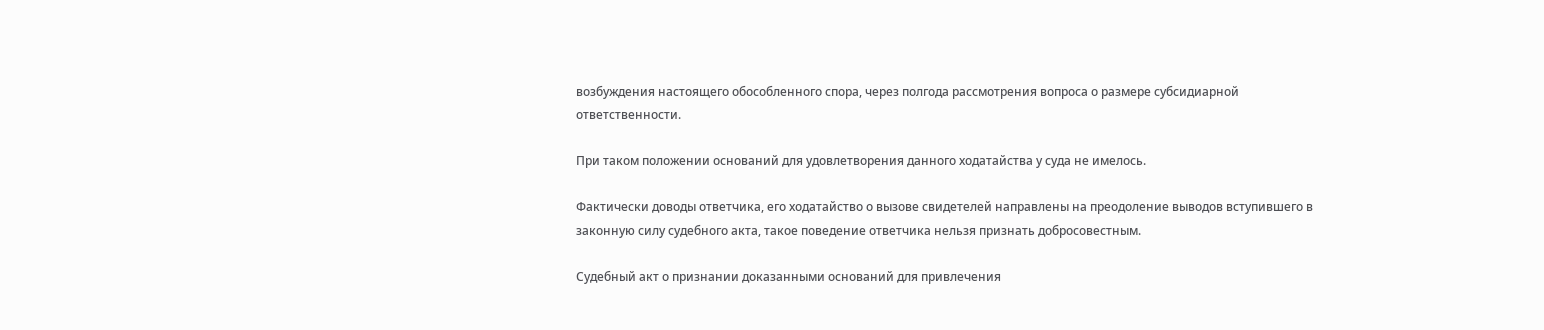возбуждения настоящего обособленного спора, через полгода рассмотрения вопроса о размере субсидиарной ответственности.

При таком положении оснований для удовлетворения данного ходатайства у суда не имелось.

Фактически доводы ответчика, его ходатайство о вызове свидетелей направлены на преодоление выводов вступившего в законную силу судебного акта, такое поведение ответчика нельзя признать добросовестным.

Судебный акт о признании доказанными оснований для привлечения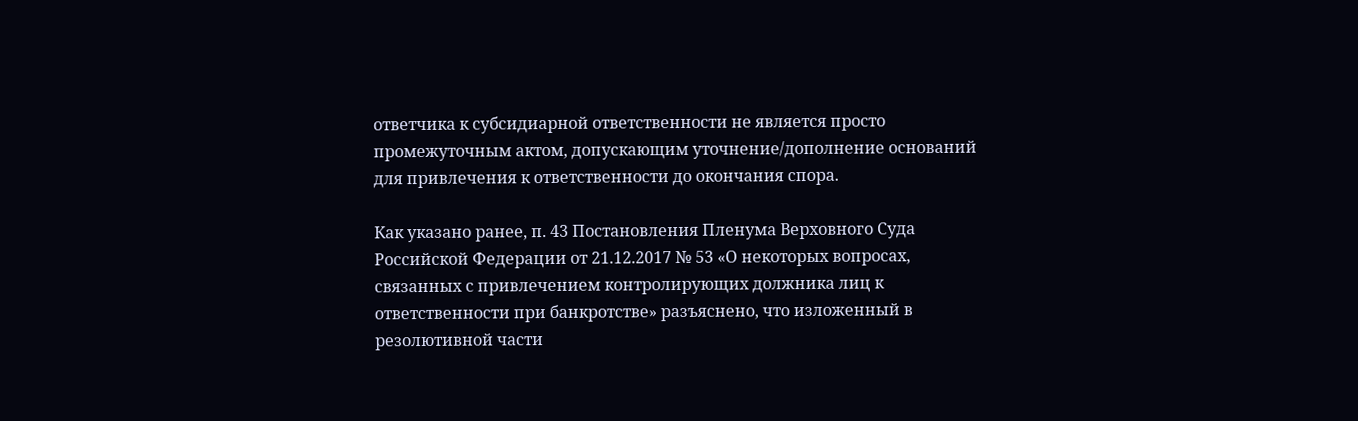ответчика к субсидиарной ответственности не является просто промежуточным актом, допускающим уточнение/дополнение оснований для привлечения к ответственности до окончания спора.

Как указано ранее, п. 43 Постановления Пленума Верховного Суда Российской Федерации от 21.12.2017 № 53 «О некоторых вопросах, связанных с привлечением контролирующих должника лиц к ответственности при банкротстве» разъяснено, что изложенный в резолютивной части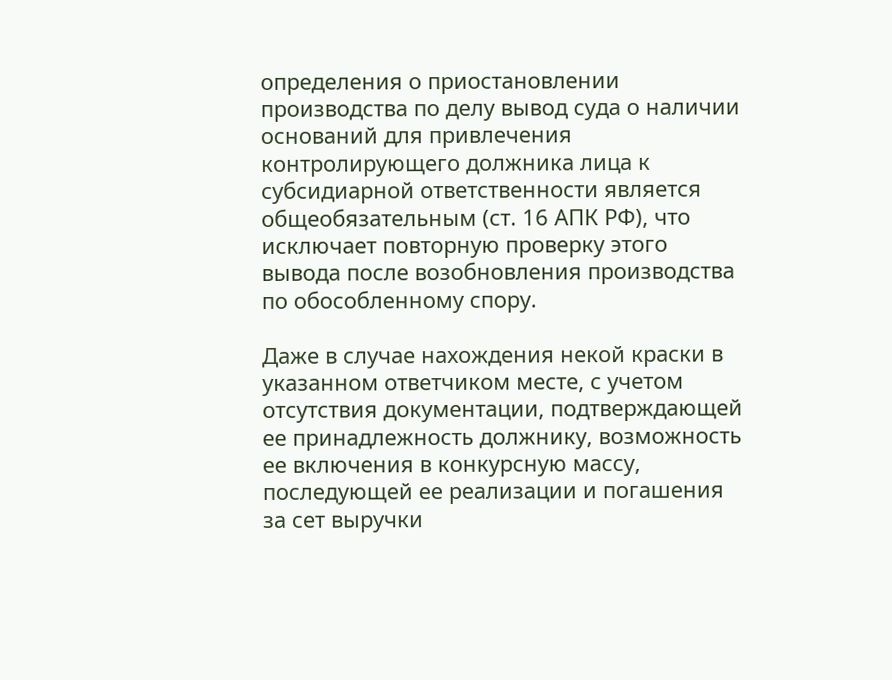определения о приостановлении производства по делу вывод суда о наличии оснований для привлечения контролирующего должника лица к субсидиарной ответственности является общеобязательным (ст. 16 АПК РФ), что исключает повторную проверку этого вывода после возобновления производства по обособленному спору.

Даже в случае нахождения некой краски в указанном ответчиком месте, с учетом отсутствия документации, подтверждающей ее принадлежность должнику, возможность ее включения в конкурсную массу, последующей ее реализации и погашения за сет выручки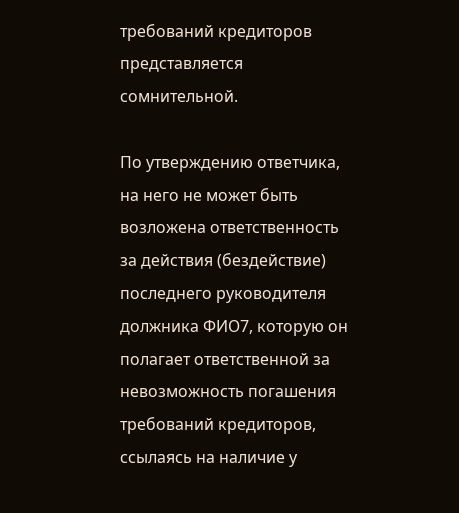требований кредиторов представляется сомнительной.

По утверждению ответчика, на него не может быть возложена ответственность за действия (бездействие) последнего руководителя должника ФИО7, которую он полагает ответственной за невозможность погашения требований кредиторов, ссылаясь на наличие у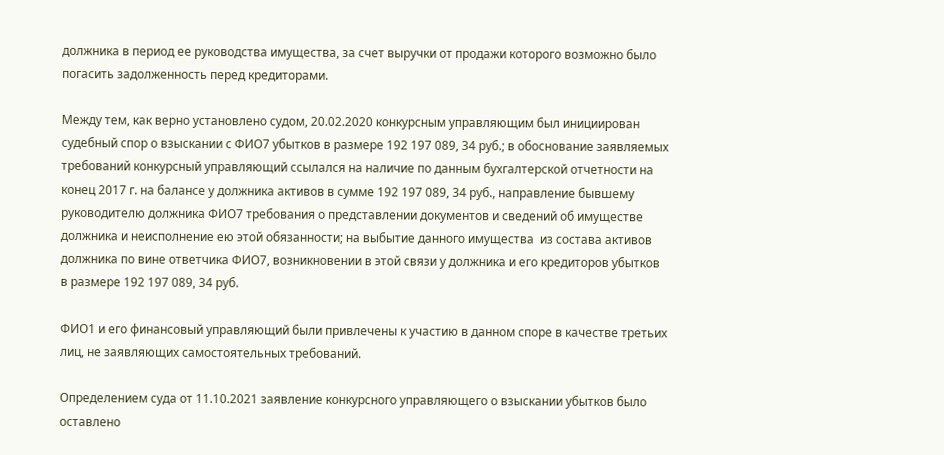должника в период ее руководства имущества, за счет выручки от продажи которого возможно было погасить задолженность перед кредиторами.

Между тем, как верно установлено судом, 20.02.2020 конкурсным управляющим был инициирован судебный спор о взыскании с ФИО7 убытков в размере 192 197 089, 34 руб.; в обоснование заявляемых требований конкурсный управляющий ссылался на наличие по данным бухгалтерской отчетности на конец 2017 г. на балансе у должника активов в сумме 192 197 089, 34 руб., направление бывшему руководителю должника ФИО7 требования о представлении документов и сведений об имуществе должника и неисполнение ею этой обязанности; на выбытие данного имущества  из состава активов должника по вине ответчика ФИО7, возникновении в этой связи у должника и его кредиторов убытков в размере 192 197 089, 34 руб.

ФИО1 и его финансовый управляющий были привлечены к участию в данном споре в качестве третьих лиц, не заявляющих самостоятельных требований.

Определением суда от 11.10.2021 заявление конкурсного управляющего о взыскании убытков было оставлено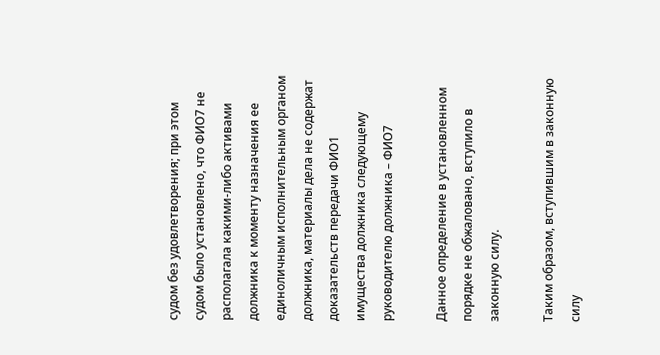судом без удовлетворения; при этом судом было установлено, что ФИО7 не располагала какими-либо активами должника к моменту назначения ее единоличным исполнительным органом должника, материалы дела не содержат доказательств передачи ФИО1 имущества должника следующему руководителю должника – ФИО7

Данное определение в установленном порядке не обжаловано, вступило в законную силу.

Таким образом, вступившим в законную силу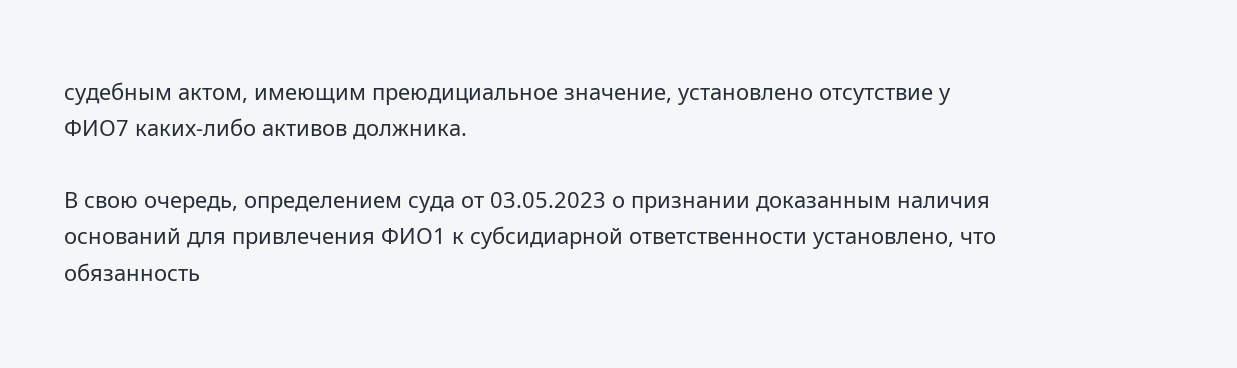судебным актом, имеющим преюдициальное значение, установлено отсутствие у ФИО7 каких-либо активов должника.

В свою очередь, определением суда от 03.05.2023 о признании доказанным наличия оснований для привлечения ФИО1 к субсидиарной ответственности установлено, что обязанность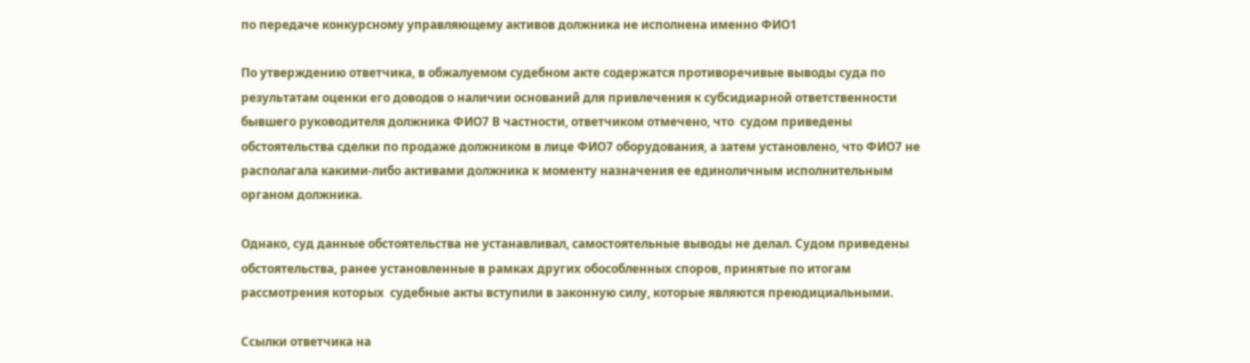по передаче конкурсному управляющему активов должника не исполнена именно ФИО1

По утверждению ответчика, в обжалуемом судебном акте содержатся противоречивые выводы суда по результатам оценки его доводов о наличии оснований для привлечения к субсидиарной ответственности бывшего руководителя должника ФИО7 В частности, ответчиком отмечено, что  судом приведены обстоятельства сделки по продаже должником в лице ФИО7 оборудования, а затем установлено, что ФИО7 не располагала какими-либо активами должника к моменту назначения ее единоличным исполнительным органом должника.

Однако, суд данные обстоятельства не устанавливал, самостоятельные выводы не делал. Судом приведены обстоятельства, ранее установленные в рамках других обособленных споров, принятые по итогам рассмотрения которых  судебные акты вступили в законную силу, которые являются преюдициальными.

Ссылки ответчика на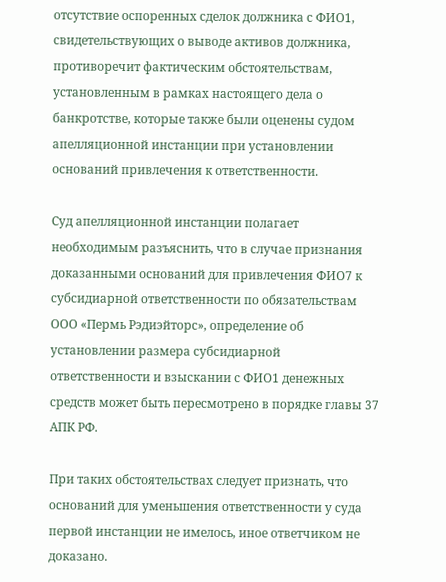отсутствие оспоренных сделок должника с ФИО1, свидетельствующих о выводе активов должника, противоречит фактическим обстоятельствам, установленным в рамках настоящего дела о банкротстве, которые также были оценены судом апелляционной инстанции при установлении оснований привлечения к ответственности.

Суд апелляционной инстанции полагает необходимым разъяснить, что в случае признания доказанными оснований для привлечения ФИО7 к субсидиарной ответственности по обязательствам ООО «Пермь Рэдиэйторс», определение об установлении размера субсидиарной ответственности и взыскании с ФИО1 денежных средств может быть пересмотрено в порядке главы 37 АПК РФ.

При таких обстоятельствах следует признать, что оснований для уменьшения ответственности у суда первой инстанции не имелось, иное ответчиком не доказано.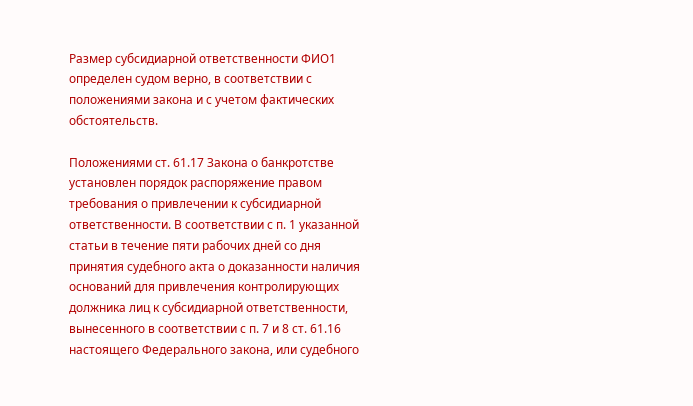Размер субсидиарной ответственности ФИО1 определен судом верно, в соответствии с положениями закона и с учетом фактических обстоятельств.

Положениями ст. 61.17 Закона о банкротстве установлен порядок распоряжение правом требования о привлечении к субсидиарной ответственности. В соответствии с п. 1 указанной статьи в течение пяти рабочих дней со дня принятия судебного акта о доказанности наличия оснований для привлечения контролирующих должника лиц к субсидиарной ответственности, вынесенного в соответствии с п. 7 и 8 ст. 61.16 настоящего Федерального закона, или судебного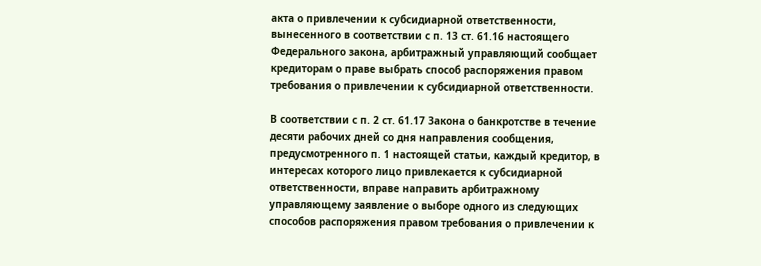акта о привлечении к субсидиарной ответственности, вынесенного в соответствии с п. 13 ст. 61.16 настоящего Федерального закона, арбитражный управляющий сообщает кредиторам о праве выбрать способ распоряжения правом требования о привлечении к субсидиарной ответственности.

В соответствии с п. 2 ст. 61.17 Закона о банкротстве в течение десяти рабочих дней со дня направления сообщения, предусмотренного п. 1 настоящей статьи, каждый кредитор, в интересах которого лицо привлекается к субсидиарной ответственности, вправе направить арбитражному управляющему заявление о выборе одного из следующих способов распоряжения правом требования о привлечении к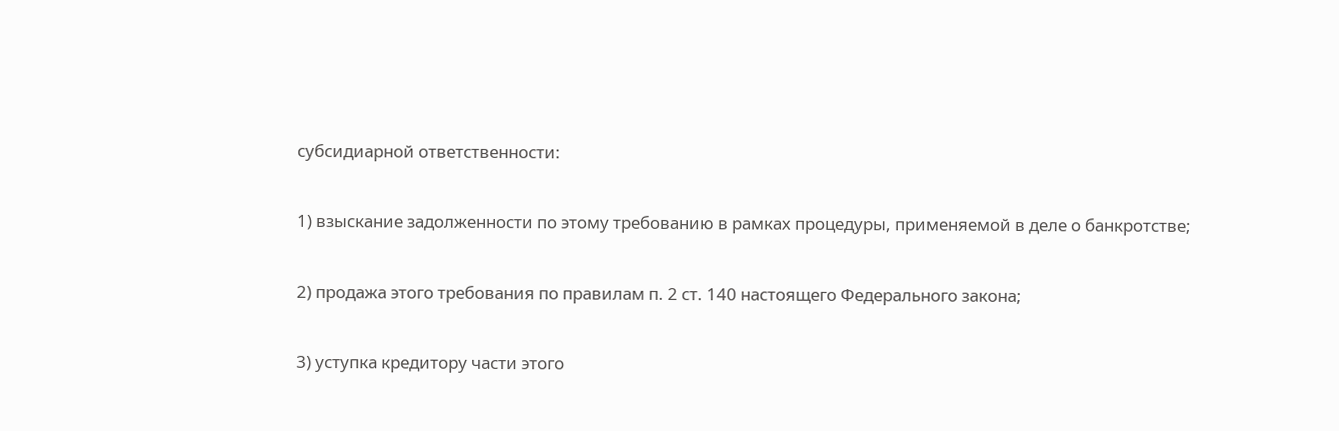субсидиарной ответственности:

1) взыскание задолженности по этому требованию в рамках процедуры, применяемой в деле о банкротстве;

2) продажа этого требования по правилам п. 2 ст. 140 настоящего Федерального закона;

3) уступка кредитору части этого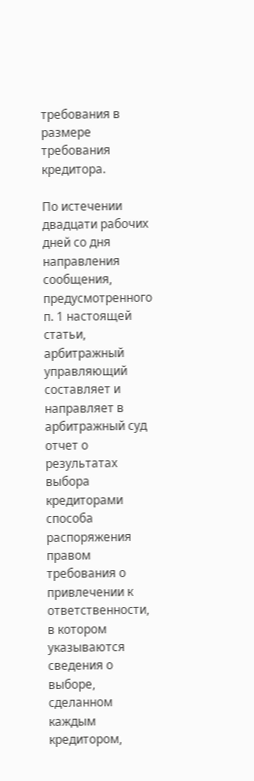требования в размере требования кредитора.

По истечении двадцати рабочих дней со дня направления сообщения, предусмотренного п. 1 настоящей статьи, арбитражный управляющий составляет и направляет в арбитражный суд отчет о результатах выбора кредиторами способа распоряжения правом требования о привлечении к ответственности, в котором указываются сведения о выборе, сделанном каждым кредитором,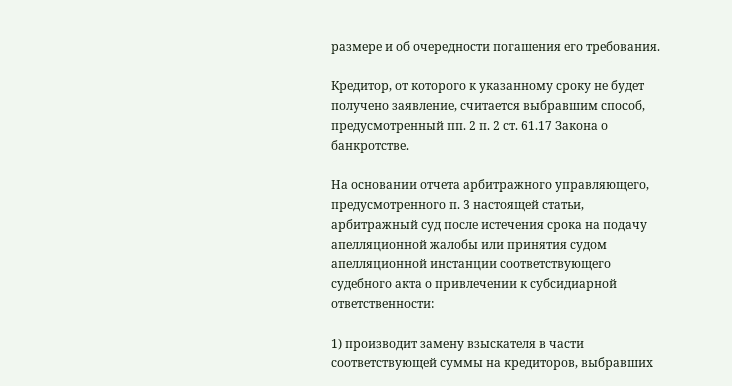размере и об очередности погашения его требования.

Кредитор, от которого к указанному сроку не будет получено заявление, считается выбравшим способ, предусмотренный пп. 2 п. 2 ст. 61.17 Закона о банкротстве.

На основании отчета арбитражного управляющего, предусмотренного п. 3 настоящей статьи, арбитражный суд после истечения срока на подачу апелляционной жалобы или принятия судом апелляционной инстанции соответствующего судебного акта о привлечении к субсидиарной ответственности:

1) производит замену взыскателя в части соответствующей суммы на кредиторов, выбравших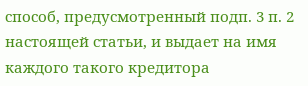способ, предусмотренный подп. 3 п. 2 настоящей статьи, и выдает на имя каждого такого кредитора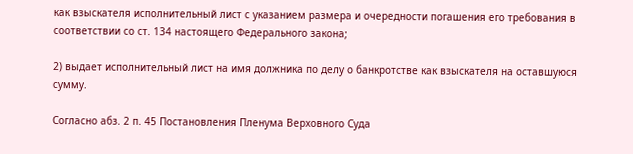как взыскателя исполнительный лист с указанием размера и очередности погашения его требования в соответствии со ст. 134 настоящего Федерального закона;

2) выдает исполнительный лист на имя должника по делу о банкротстве как взыскателя на оставшуюся сумму.

Согласно абз. 2 п. 45 Постановления Пленума Верховного Суда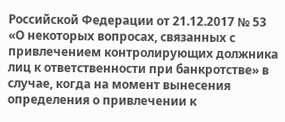Российской Федерации от 21.12.2017 № 53 «О некоторых вопросах, связанных с привлечением контролирующих должника лиц к ответственности при банкротстве» в случае, когда на момент вынесения определения о привлечении к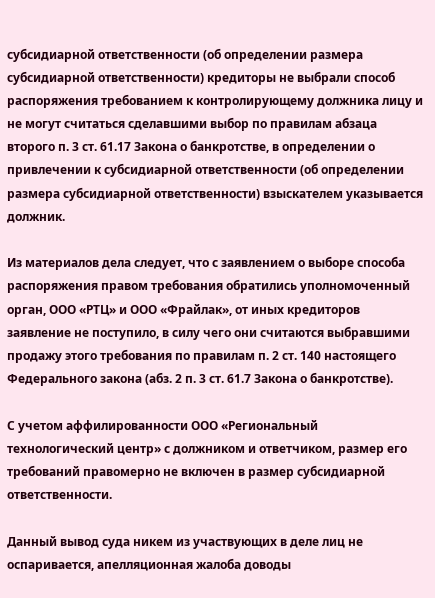субсидиарной ответственности (об определении размера субсидиарной ответственности) кредиторы не выбрали способ распоряжения требованием к контролирующему должника лицу и не могут считаться сделавшими выбор по правилам абзаца второго п. 3 ст. 61.17 Закона о банкротстве, в определении о привлечении к субсидиарной ответственности (об определении размера субсидиарной ответственности) взыскателем указывается должник.

Из материалов дела следует, что с заявлением о выборе способа распоряжения правом требования обратились уполномоченный орган, ООО «РТЦ» и ООО «Фрайлак», от иных кредиторов заявление не поступило, в силу чего они считаются выбравшими продажу этого требования по правилам п. 2 ст. 140 настоящего Федерального закона (абз. 2 п. 3 ст. 61.7 Закона о банкротстве).

С учетом аффилированности ООО «Региональный технологический центр» с должником и ответчиком, размер его требований правомерно не включен в размер субсидиарной ответственности.

Данный вывод суда никем из участвующих в деле лиц не оспаривается, апелляционная жалоба доводы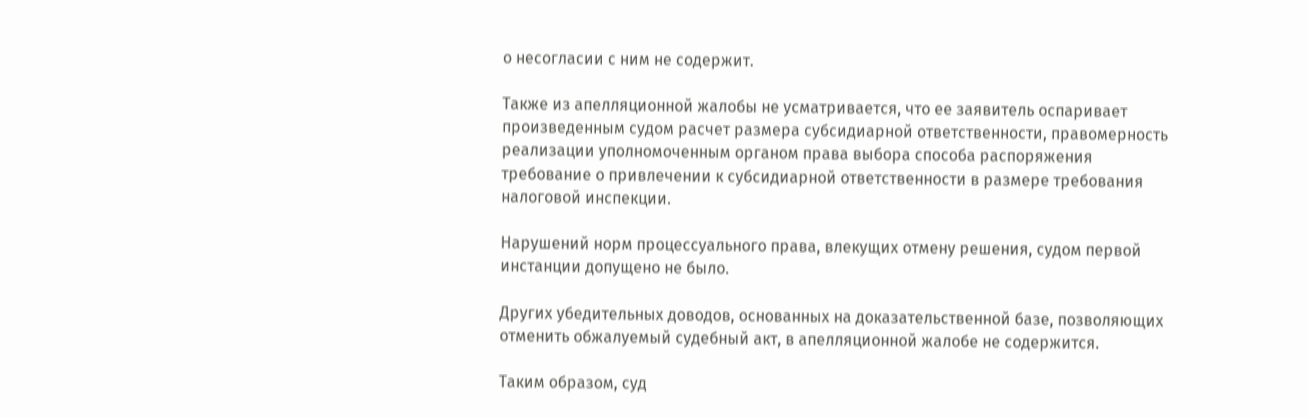о несогласии с ним не содержит.

Также из апелляционной жалобы не усматривается, что ее заявитель оспаривает произведенным судом расчет размера субсидиарной ответственности, правомерность реализации уполномоченным органом права выбора способа распоряжения требование о привлечении к субсидиарной ответственности в размере требования налоговой инспекции.

Нарушений норм процессуального права, влекущих отмену решения, судом первой инстанции допущено не было.

Других убедительных доводов, основанных на доказательственной базе, позволяющих отменить обжалуемый судебный акт, в апелляционной жалобе не содержится.

Таким образом, суд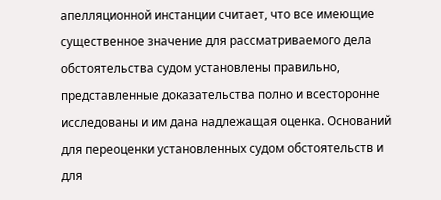апелляционной инстанции считает, что все имеющие существенное значение для рассматриваемого дела обстоятельства судом установлены правильно, представленные доказательства полно и всесторонне исследованы и им дана надлежащая оценка. Оснований для переоценки установленных судом обстоятельств и для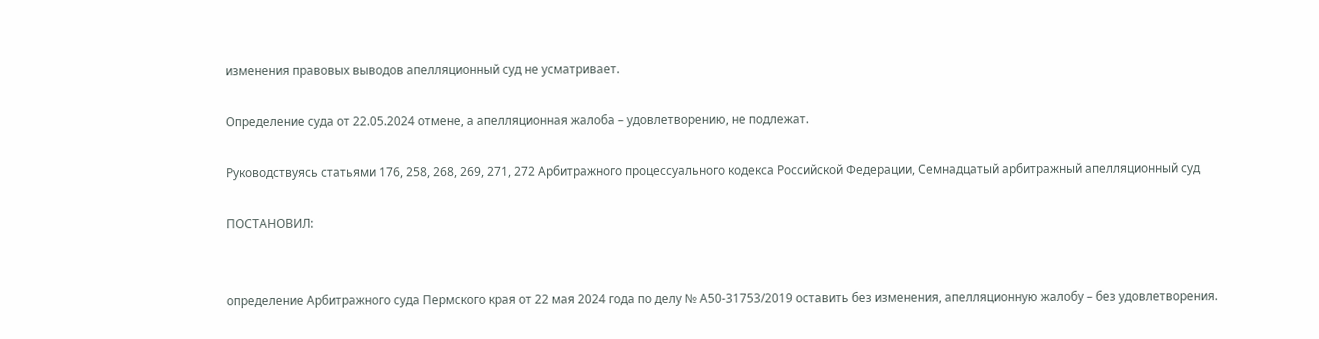изменения правовых выводов апелляционный суд не усматривает.

Определение суда от 22.05.2024 отмене, а апелляционная жалоба – удовлетворению, не подлежат.

Руководствуясь статьями 176, 258, 268, 269, 271, 272 Арбитражного процессуального кодекса Российской Федерации, Семнадцатый арбитражный апелляционный суд

ПОСТАНОВИЛ:


определение Арбитражного суда Пермского края от 22 мая 2024 года по делу № А50-31753/2019 оставить без изменения, апелляционную жалобу – без удовлетворения.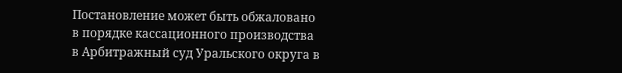Постановление может быть обжаловано в порядке кассационного производства в Арбитражный суд Уральского округа в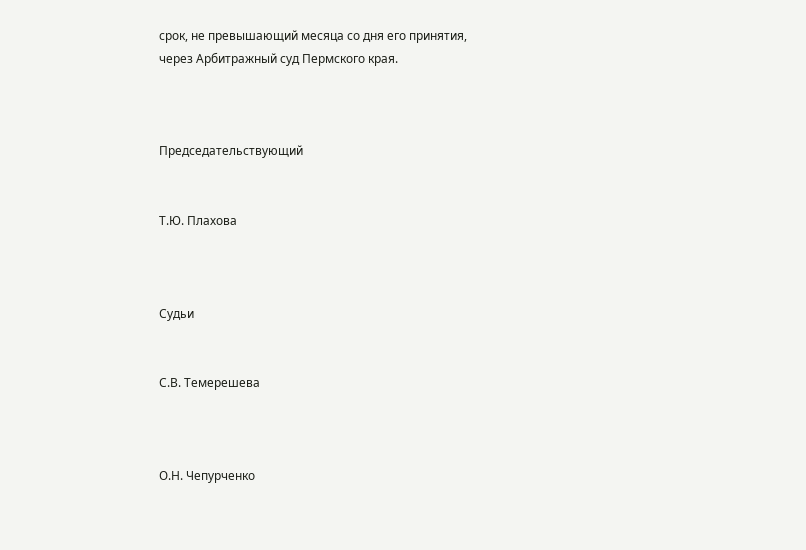срок, не превышающий месяца со дня его принятия, через Арбитражный суд Пермского края.



Председательствующий


Т.Ю. Плахова



Судьи


С.В. Темерешева



О.Н. Чепурченко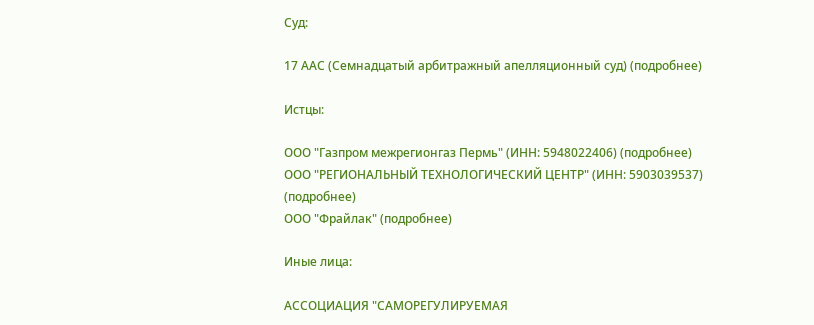Суд:

17 ААС (Семнадцатый арбитражный апелляционный суд) (подробнее)

Истцы:

ООО "Газпром межрегионгаз Пермь" (ИНН: 5948022406) (подробнее)
ООО "РЕГИОНАЛЬНЫЙ ТЕХНОЛОГИЧЕСКИЙ ЦЕНТР" (ИНН: 5903039537) (подробнее)
ООО "Фрайлак" (подробнее)

Иные лица:

АССОЦИАЦИЯ "САМОРЕГУЛИРУЕМАЯ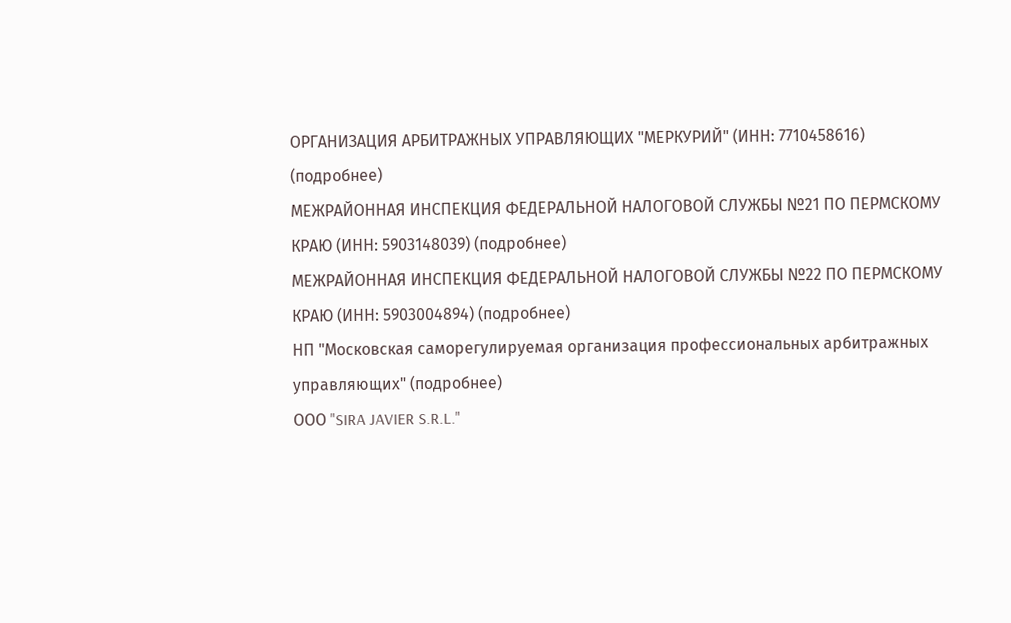ОРГАНИЗАЦИЯ АРБИТРАЖНЫХ УПРАВЛЯЮЩИХ "МЕРКУРИЙ" (ИНН: 7710458616) (подробнее)
МЕЖРАЙОННАЯ ИНСПЕКЦИЯ ФЕДЕРАЛЬНОЙ НАЛОГОВОЙ СЛУЖБЫ №21 ПО ПЕРМСКОМУ КРАЮ (ИНН: 5903148039) (подробнее)
МЕЖРАЙОННАЯ ИНСПЕКЦИЯ ФЕДЕРАЛЬНОЙ НАЛОГОВОЙ СЛУЖБЫ №22 ПО ПЕРМСКОМУ КРАЮ (ИНН: 5903004894) (подробнее)
НП "Московская саморегулируемая организация профессиональных арбитражных управляющих" (подробнее)
ООО "SIRA JAVIER S.R.L."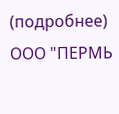(подробнее)
ООО "ПЕРМЬ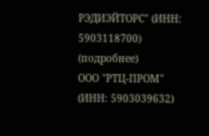РЭДИЭЙТОРС" (ИНН: 5903118700) (подробнее)
ООО "РТЦ-ПРОМ" (ИНН: 5903039632)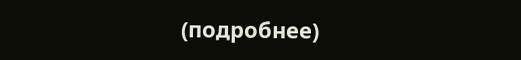(подробнее)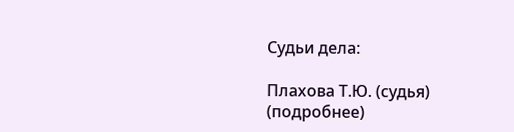Судьи дела:

Плахова Т.Ю. (судья) (подробнее)